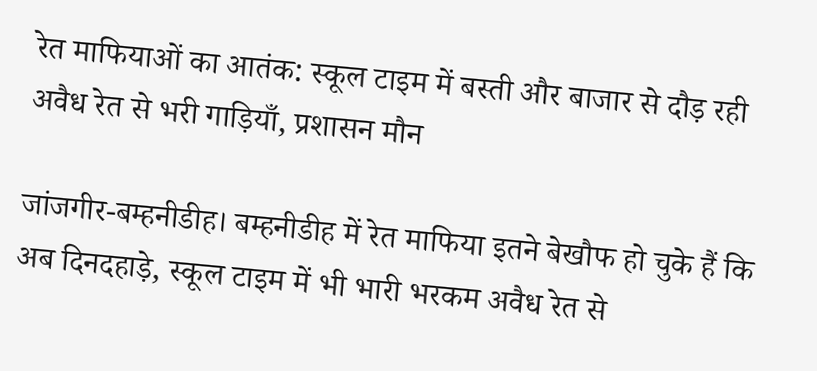रेत माफियाओं का आतंक: स्कूल टाइम में बस्ती और बाजार से दौड़ रही अवैध रेत से भरी गाड़ियाँ, प्रशासन मौन

जांजगीर-बम्हनीडीह। बम्हनीडीह में रेत माफिया इतने बेखौफ हो चुके हैं कि अब दिनदहाड़े, स्कूल टाइम में भी भारी भरकम अवैध रेत से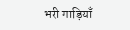भरी गाड़ियाँ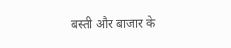बस्ती और बाजार के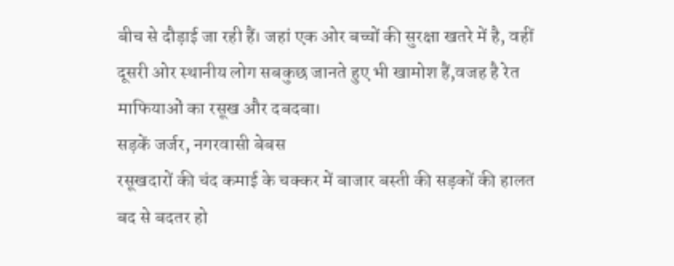बीच से दौड़ाई जा रही हैं। जहां एक ओर बच्चों की सुरक्षा खतरे में है, वहीं दूसरी ओर स्थानीय लोग सबकुछ जानते हुए भी खामोश हैं,वजह है रेत माफियाओं का रसूख और दबदबा।
सड़कें जर्जर, नगरवासी बेबस
रसूखदारों की चंद कमाई के चक्कर में बाजार बस्ती की सड़कों की हालत बद से बदतर हो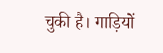चुकी है। गाड़ियों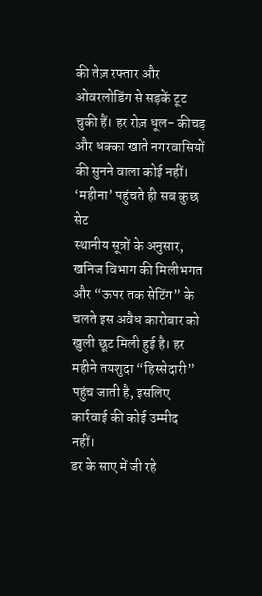की तेज़ रफ्तार और ओवरलोडिंग से सड़कें टूट चुकी हैं। हर रोज़ धूल- कीचड़ और धक्का खाते नगरवासियों की सुनने वाला कोई नहीं।
‘महीना’ पहुंचते ही सब कुछ सेट
स्थानीय सूत्रों के अनुसार, खनिज विभाग की मिलीभगत और “ऊपर तक सेटिंग” के चलते इस अवैध कारोबार को खुली छूट मिली हुई है। हर महीने तयशुदा “हिस्सेदारी” पहुंच जाती है, इसलिए कार्रवाई की कोई उम्मीद नहीं।
डर के साए में जी रहे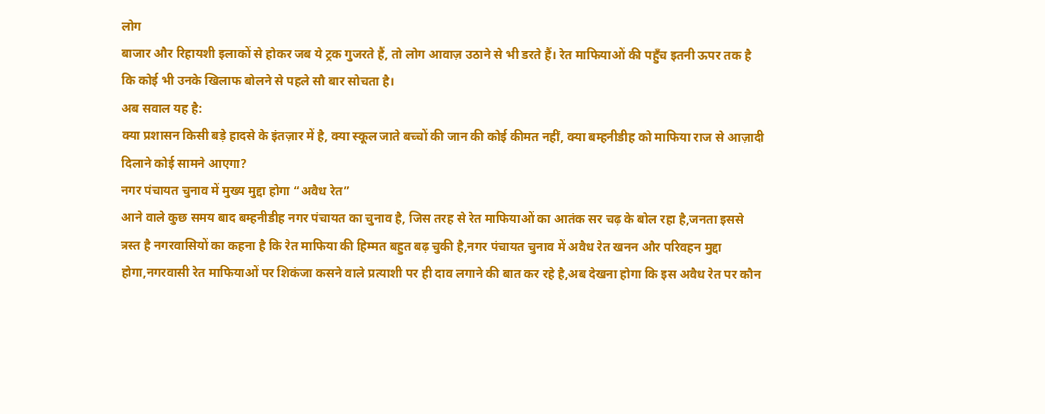लोग
बाजार और रिहायशी इलाकों से होकर जब ये ट्रक गुजरते हैं, तो लोग आवाज़ उठाने से भी डरते हैं। रेत माफियाओं की पहुँच इतनी ऊपर तक है कि कोई भी उनके खिलाफ बोलने से पहले सौ बार सोचता है।
अब सवाल यह है:
क्या प्रशासन किसी बड़े हादसे के इंतज़ार में है, क्या स्कूल जाते बच्चों की जान की कोई कीमत नहीं, क्या बम्हनीडीह को माफिया राज से आज़ादी दिलाने कोई सामने आएगा?
नगर पंचायत चुनाव में मुख्य मुद्दा होगा “अवैध रेत”
आने वाले कुछ समय बाद बम्हनीडीह नगर पंचायत का चुनाव है, जिस तरह से रेत माफियाओं का आतंक सर चढ़ के बोल रहा है,जनता इससे त्रस्त है नगरवासियों का कहना है कि रेत माफिया की हिम्मत बहुत बढ़ चुकी है,नगर पंचायत चुनाव में अवैध रेत खनन और परिवहन मुद्दा होगा,नगरवासी रेत माफियाओं पर शिकंजा कसने वाले प्रत्याशी पर ही दाव लगाने की बात कर रहे है,अब देखना होगा कि इस अवैध रेत पर कौन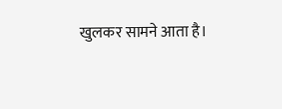खुलकर सामने आता है।